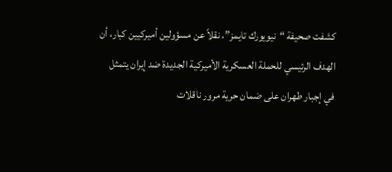كشفت صحيفة “نيويورك تايمز”، نقلاً عن مسؤولين أميركيين كبار، أن الهدف الرئيسي للحملة العسكرية الأميركية الجديدة ضد إيران يتمثل في إجبار طهران على ضمان حرية مرور ناقلات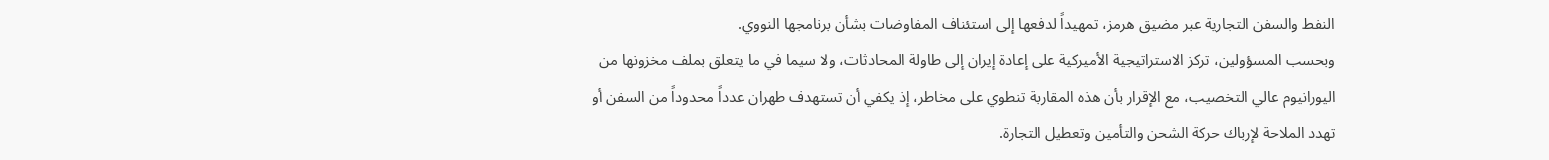النفط والسفن التجارية عبر مضيق هرمز، تمهيداً لدفعها إلى استئناف المفاوضات بشأن برنامجها النووي.
وبحسب المسؤولين، تركز الاستراتيجية الأميركية على إعادة إيران إلى طاولة المحادثات، ولا سيما في ما يتعلق بملف مخزونها من اليورانيوم عالي التخصيب، مع الإقرار بأن هذه المقاربة تنطوي على مخاطر، إذ يكفي أن تستهدف طهران عدداً محدوداً من السفن أو تهدد الملاحة لإرباك حركة الشحن والتأمين وتعطيل التجارة.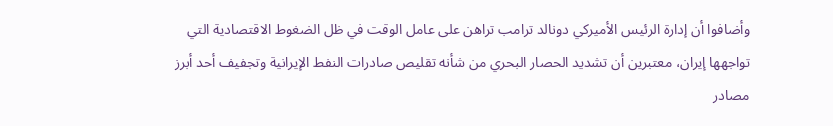وأضافوا أن إدارة الرئيس الأميركي دونالد ترامب تراهن على عامل الوقت في ظل الضغوط الاقتصادية التي تواجهها إيران، معتبرين أن تشديد الحصار البحري من شأنه تقليص صادرات النفط الإيرانية وتجفيف أحد أبرز مصادر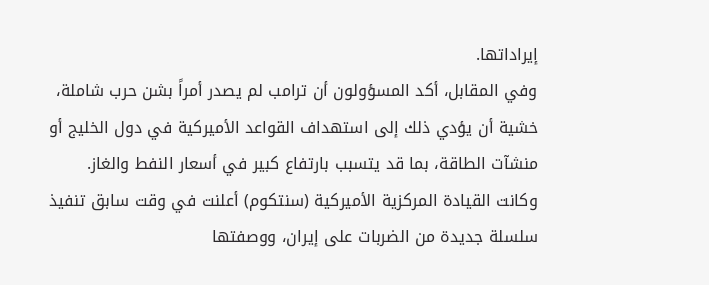إيراداتها.
وفي المقابل، أكد المسؤولون أن ترامب لم يصدر أمراً بشن حرب شاملة، خشية أن يؤدي ذلك إلى استهداف القواعد الأميركية في دول الخليج أو منشآت الطاقة، بما قد يتسبب بارتفاع كبير في أسعار النفط والغاز.
وكانت القيادة المركزية الأميركية (سنتكوم) أعلنت في وقت سابق تنفيذ سلسلة جديدة من الضربات على إيران، ووصفتها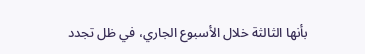بأنها الثالثة خلال الأسبوع الجاري، في ظل تجدد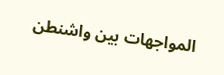المواجهات بين واشنطن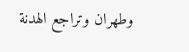وطهران وتراجع الهدنة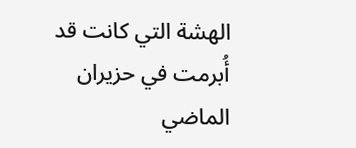الهشة التي كانت قد أُبرمت في حزيران الماضي